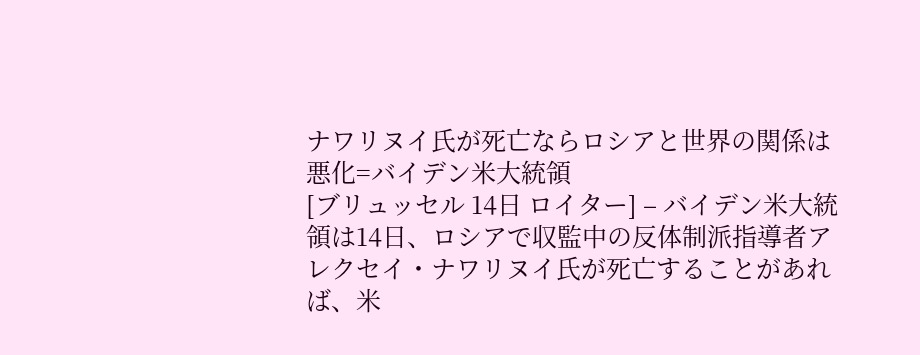ナワリヌイ氏が死亡ならロシアと世界の関係は悪化=バイデン米大統領
[ブリュッセル 14日 ロイター] – バイデン米大統領は14日、ロシアで収監中の反体制派指導者アレクセイ・ナワリヌイ氏が死亡することがあれば、米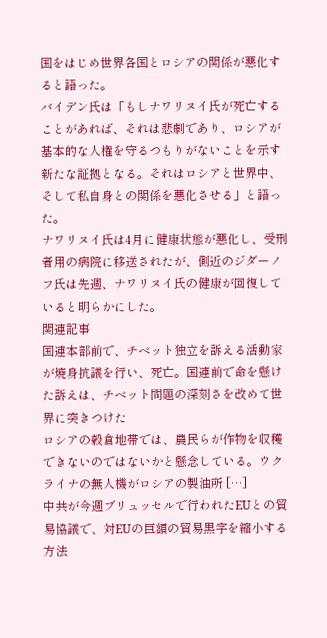国をはじめ世界各国とロシアの関係が悪化すると語った。
バイデン氏は「もしナワリヌイ氏が死亡することがあれば、それは悲劇であり、ロシアが基本的な人権を守るつもりがないことを示す新たな証拠となる。それはロシアと世界中、そして私自身との関係を悪化させる」と語った。
ナワリヌイ氏は4月に健康状態が悪化し、受刑者用の病院に移送されたが、側近のジダーノフ氏は先週、ナワリヌイ氏の健康が回復していると明らかにした。
関連記事
国連本部前で、チベット独立を訴える活動家が焼身抗議を行い、死亡。国連前で命を懸けた訴えは、チベット問題の深刻さを改めて世界に突きつけた
ロシアの穀倉地帯では、農民らが作物を収穫できないのではないかと懸念している。ウクライナの無人機がロシアの製油所 […]
中共が今週ブリュッセルで行われたEUとの貿易協議で、対EUの巨額の貿易黒字を縮小する方法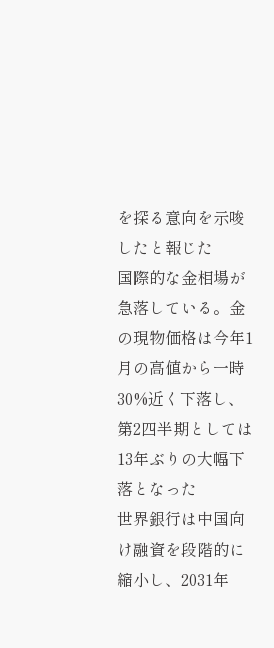を探る意向を示唆したと報じた
国際的な金相場が急落している。金の現物価格は今年1月の高値から一時30%近く下落し、第2四半期としては13年ぶりの大幅下落となった
世界銀行は中国向け融資を段階的に縮小し、2031年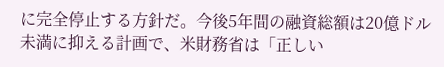に完全停止する方針だ。今後5年間の融資総額は20億ドル未満に抑える計画で、米財務省は「正しい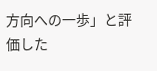方向への一歩」と評価した